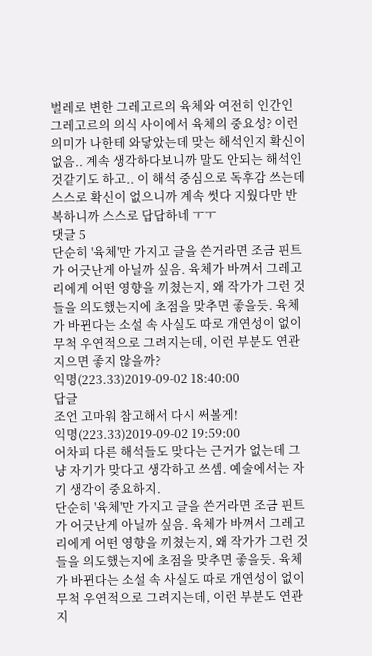벌레로 변한 그레고르의 육체와 여전히 인간인 그레고르의 의식 사이에서 육체의 중요성? 이런 의미가 나한테 와닿았는데 맞는 해석인지 확신이 없음.. 계속 생각하다보니까 말도 안되는 해석인것같기도 하고.. 이 해석 중심으로 독후감 쓰는데 스스로 확신이 없으니까 계속 썻다 지웠다만 반복하니까 스스로 답답하네 ㅜㅜ
댓글 5
단순히 '육체'만 가지고 글을 쓴거라면 조금 핀트가 어긋난게 아닐까 싶음. 육체가 바껴서 그레고리에게 어떤 영향을 끼쳤는지, 왜 작가가 그런 것들을 의도했는지에 초점을 맞추면 좋을듯. 육체가 바뀐다는 소설 속 사실도 따로 개연성이 없이 무척 우연적으로 그려지는데, 이런 부분도 연관지으면 좋지 않을까?
익명(223.33)2019-09-02 18:40:00
답글
조언 고마워 참고해서 다시 써볼게!
익명(223.33)2019-09-02 19:59:00
어차피 다른 해석들도 맞다는 근거가 없는데 그냥 자기가 맞다고 생각하고 쓰셈. 예술에서는 자기 생각이 중요하지.
단순히 '육체'만 가지고 글을 쓴거라면 조금 핀트가 어긋난게 아닐까 싶음. 육체가 바껴서 그레고리에게 어떤 영향을 끼쳤는지, 왜 작가가 그런 것들을 의도했는지에 초점을 맞추면 좋을듯. 육체가 바뀐다는 소설 속 사실도 따로 개연성이 없이 무척 우연적으로 그려지는데, 이런 부분도 연관지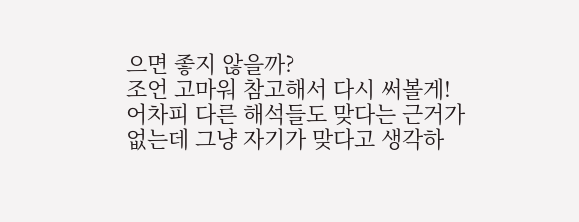으면 좋지 않을까?
조언 고마워 참고해서 다시 써볼게!
어차피 다른 해석들도 맞다는 근거가 없는데 그냥 자기가 맞다고 생각하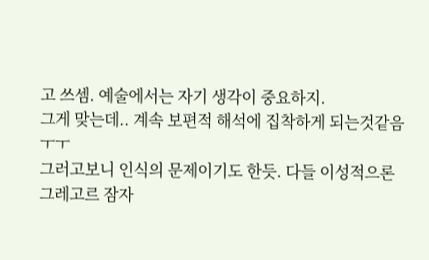고 쓰셈. 예술에서는 자기 생각이 중요하지.
그게 맞는데.. 계속 보편적 해석에 집착하게 되는것같음 ㅜㅜ
그러고보니 인식의 문제이기도 한듯. 다들 이성적으론 그레고르 잠자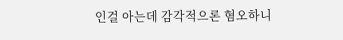인걸 아는데 감각적으론 혐오하니